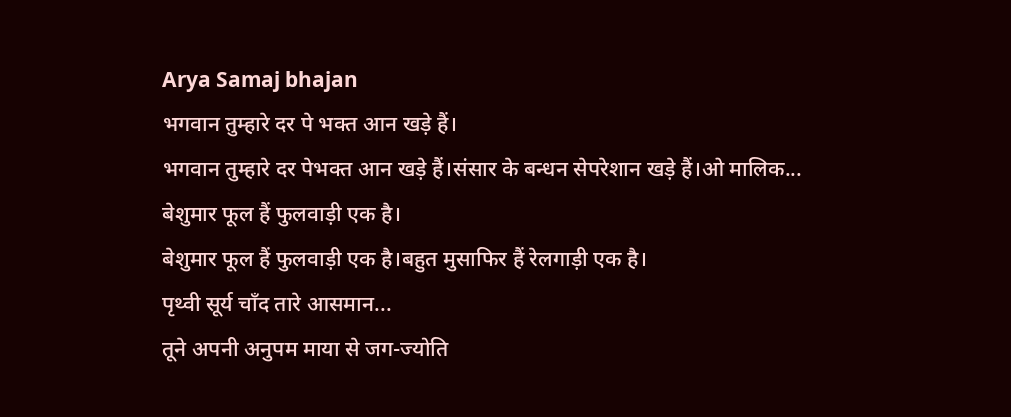Arya Samaj bhajan
भगवान तुम्हारे दर पे भक्त आन खड़े हैं।
भगवान तुम्हारे दर पेभक्त आन खड़े हैं।संसार के बन्धन सेपरेशान खड़े हैं।ओ मालिक...
बेशुमार फूल हैं फुलवाड़ी एक है।
बेशुमार फूल हैं फुलवाड़ी एक है।बहुत मुसाफिर हैं रेलगाड़ी एक है।
पृथ्वी सूर्य चाँद तारे आसमान...
तूने अपनी अनुपम माया से जग-ज्योति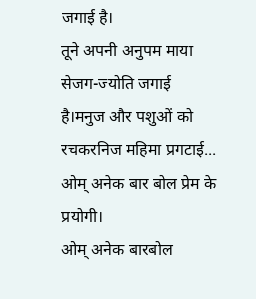जगाई है।
तूने अपनी अनुपम माया सेजग-ज्योति जगाई है।मनुज और पशुओं को रचकरनिज महिमा प्रगटाई...
ओम् अनेक बार बोल प्रेम के प्रयोगी।
ओम् अनेक बारबोल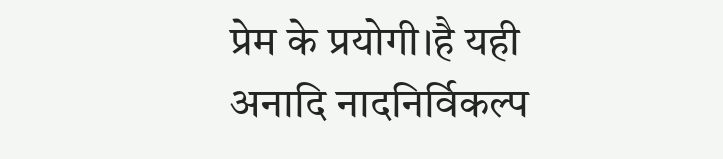प्रेम के प्रयोगी।है यही अनादि नादनिर्विकल्प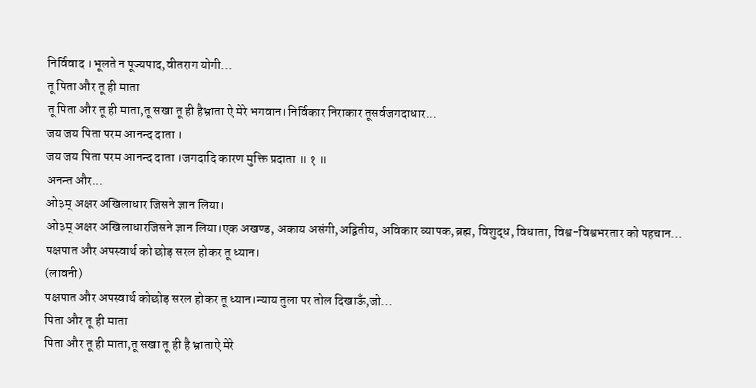निर्विवाद ।भूलते न पूज्यपाद,वीतराग योगी...
तू पिता और तू ही माता
तू पिता और तू ही माता,तू सखा तू ही हैभ्राता ऐ मेरे भगवान।निर्विकार निराकार तूसर्वजगदाधार...
जय जय पिता परम आनन्द दाता ।
जय जय पिता परम आनन्द दाता ।जगदादि कारण मुक्ति प्रदाता ॥ १ ॥
अनन्त और...
ओ३म् अक्षर अखिलाधार जिसने ज्ञान लिया।
ओ३म् अक्षर अखिलाधारजिसने ज्ञान लिया।एक अखण्ड, अकाय असंगी,अद्वितीय, अविकार व्यापक,ब्रह्म, विशुद्ध, विधाता, विश्व-विश्वभरतार को पहचान...
पक्षपात और अपस्वार्थ को छोड़ सरल होकर तू ध्यान।
(लावनी)
पक्षपात और अपस्वार्थ कोछोड़ सरल होकर तू ध्यान।न्याय तुला पर तोल दिखाऊँ,जो...
पिता और तू ही माता
पिता और तू ही माता,तू सखा तू ही है भ्राताऐ मेरे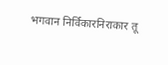भगवान निर्विकारनिराकार तू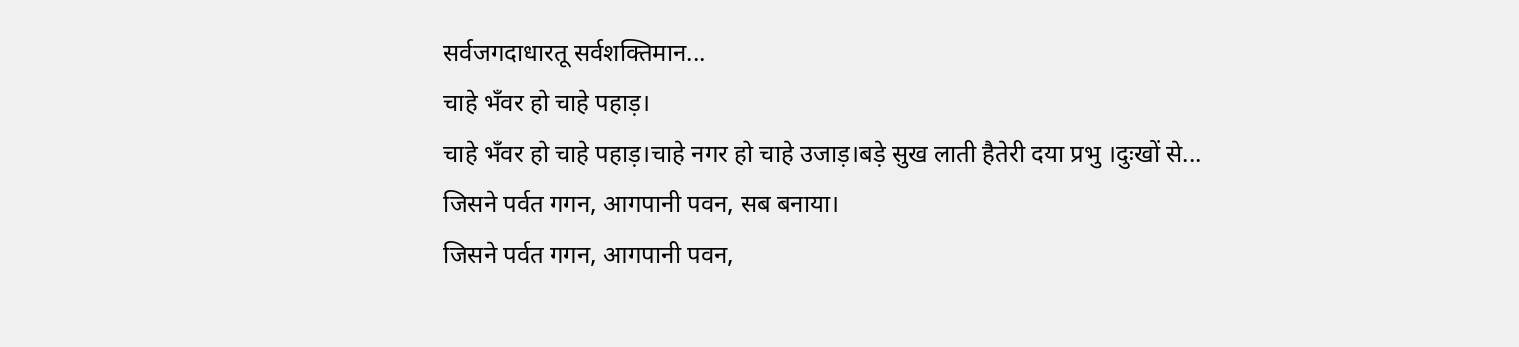सर्वजगदाधारतू सर्वशक्तिमान...
चाहे भँवर हो चाहे पहाड़।
चाहे भँवर हो चाहे पहाड़।चाहे नगर हो चाहे उजाड़।बड़े सुख लाती हैतेरी दया प्रभु ।दुःखों से...
जिसने पर्वत गगन, आगपानी पवन, सब बनाया।
जिसने पर्वत गगन, आगपानी पवन,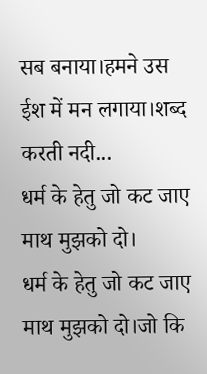सब बनाया।हमने उस ईश में मन लगाया।शब्द करती नदी...
धर्म के हेतु जो कट जाए माथ मुझको दो।
धर्म के हेतु जो कट जाए माथ मुझको दो।जो कि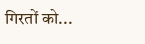गिरतों को...